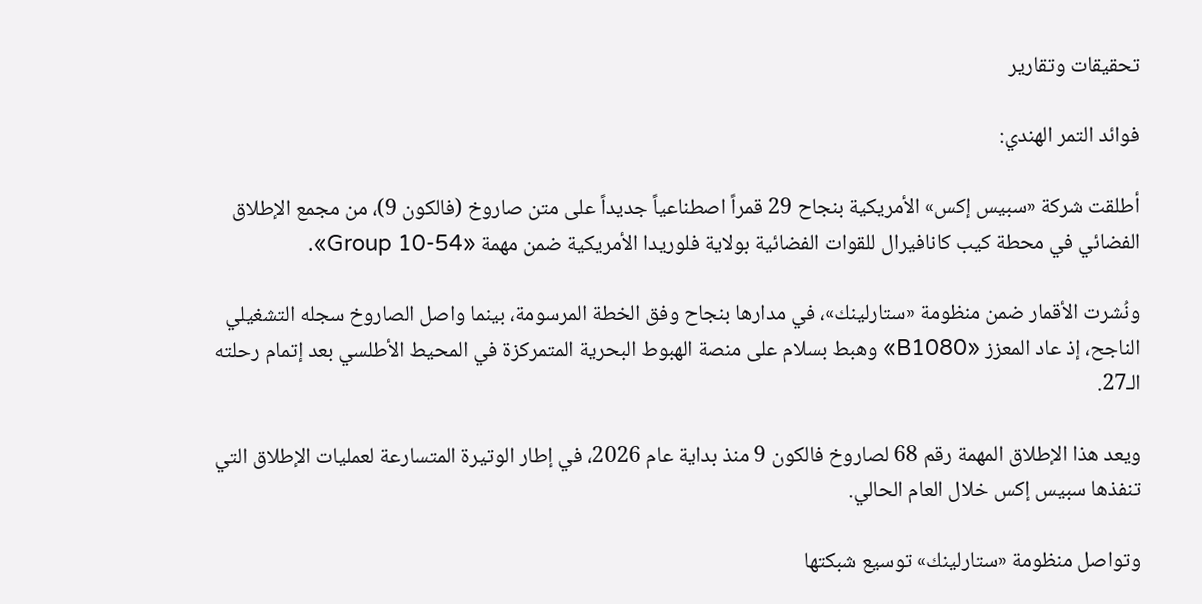تحقيقات وتقارير

فوائد التمر الهندي:

أطلقت شركة «سبيس إكس» الأمريكية بنجاح 29 قمراً اصطناعياً جديداً على متن صاروخ (فالكون 9)، من مجمع الإطلاق الفضائي في محطة كيب كانافيرال للقوات الفضائية بولاية فلوريدا الأمريكية ضمن مهمة «Group 10-54».

ونُشرت الأقمار ضمن منظومة «ستارلينك»، في مدارها بنجاح وفق الخطة المرسومة، بينما واصل الصاروخ سجله التشغيلي الناجح، إذ عاد المعزز «B1080» وهبط بسلام على منصة الهبوط البحرية المتمركزة في المحيط الأطلسي بعد إتمام رحلته الـ27.

ويعد هذا الإطلاق المهمة رقم 68 لصاروخ فالكون 9 منذ بداية عام 2026، في إطار الوتيرة المتسارعة لعمليات الإطلاق التي تنفذها سبيس إكس خلال العام الحالي.

وتواصل منظومة «ستارلينك» توسيع شبكتها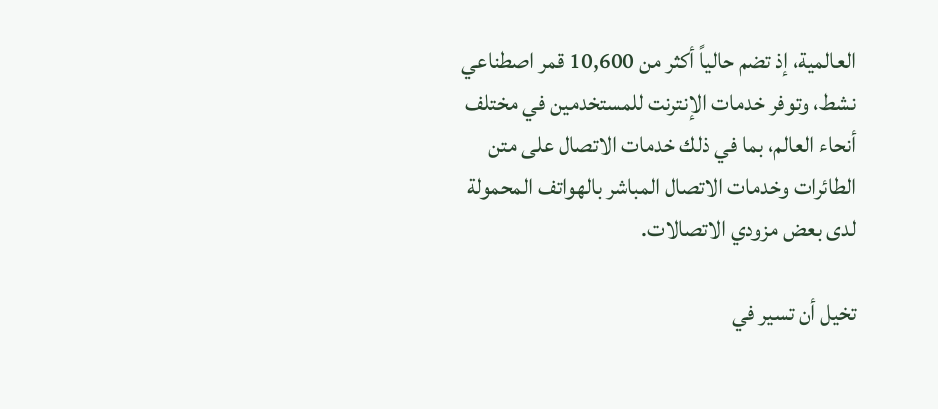العالمية، إذ تضم حالياً أكثر من 10,600 قمر اصطناعي نشط، وتوفر خدمات الإنترنت للمستخدمين في مختلف أنحاء العالم، بما في ذلك خدمات الاتصال على متن الطائرات وخدمات الاتصال المباشر بالهواتف المحمولة لدى بعض مزودي الاتصالات.

تخيل أن تسير في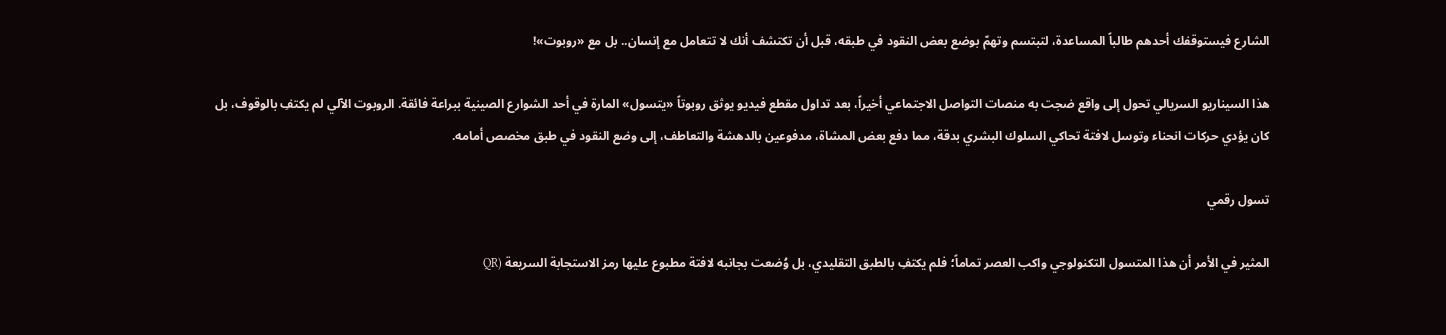الشارع فيستوقفك أحدهم طالباً المساعدة، لتبتسم وتهمّ بوضع بعض النقود في طبقه، قبل أن تكتشف أنك لا تتعامل مع إنسان.. بل مع «روبوت»!

هذا السيناريو السريالي تحول إلى واقع ضجت به منصات التواصل الاجتماعي أخيراً، بعد تداول مقطع فيديو يوثق روبوتاً «يتسول» المارة في أحد الشوارع الصينية ببراعة فائقة. الروبوت الآلي لم يكتفِ بالوقوف، بل كان يؤدي حركات انحناء وتوسل لافتة تحاكي السلوك البشري بدقة، مما دفع بعض المشاة، مدفوعين بالدهشة والتعاطف، إلى وضع النقود في طبق مخصص أمامه.

تسول رقمي

المثير في الأمر أن هذا المتسول التكنولوجي واكب العصر تماماً؛ فلم يكتفِ بالطبق التقليدي، بل وُضعت بجانبه لافتة مطبوع عليها رمز الاستجابة السريعة (QR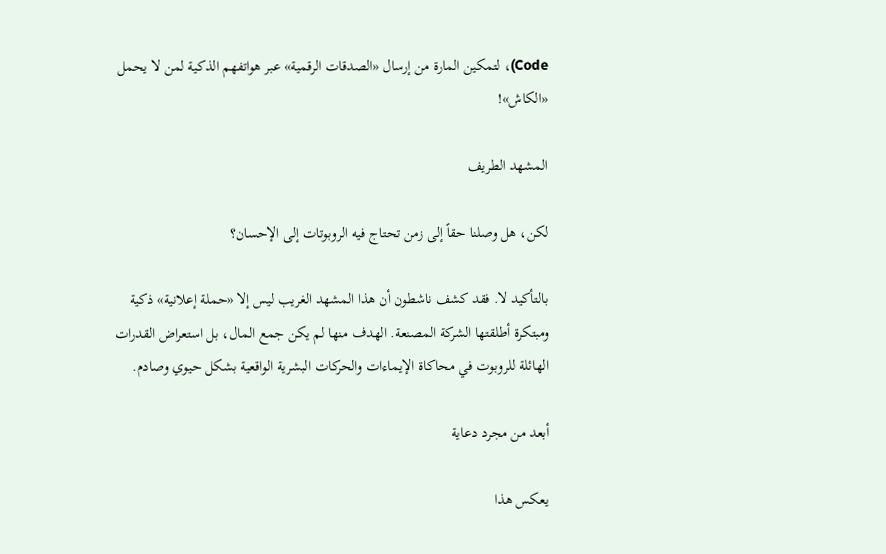Code)، لتمكين المارة من إرسال «الصدقات الرقمية» عبر هواتفهم الذكية لمن لا يحمل «الكاش»!

المشهد الطريف

لكن، هل وصلنا حقاً إلى زمن تحتاج فيه الروبوتات إلى الإحسان؟

بالتأكيد لا. فقد كشف ناشطون أن هذا المشهد الغريب ليس إلا «حملة إعلانية» ذكية ومبتكرة أطلقتها الشركة المصنعة. الهدف منها لم يكن جمع المال، بل استعراض القدرات الهائلة للروبوت في محاكاة الإيماءات والحركات البشرية الواقعية بشكل حيوي وصادم.

أبعد من مجرد دعاية

يعكس هذا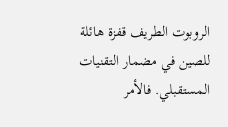الروبوت الطريف قفزة هائلة للصين في مضمار التقنيات المستقبلي. فالأمر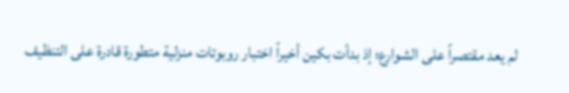لم يعد مقتصراً على الشوارع؛ إذ بدأت بكين أخيراً اختبار روبوتات منزلية متطورة قادرة على التنظيف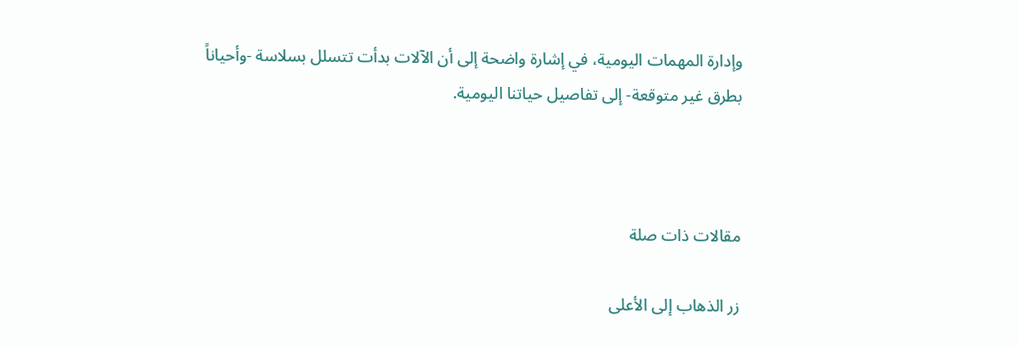وإدارة المهمات اليومية، في إشارة واضحة إلى أن الآلات بدأت تتسلل بسلاسة -وأحياناً بطرق غير متوقعة- إلى تفاصيل حياتنا اليومية.



مقالات ذات صلة

زر الذهاب إلى الأعلى